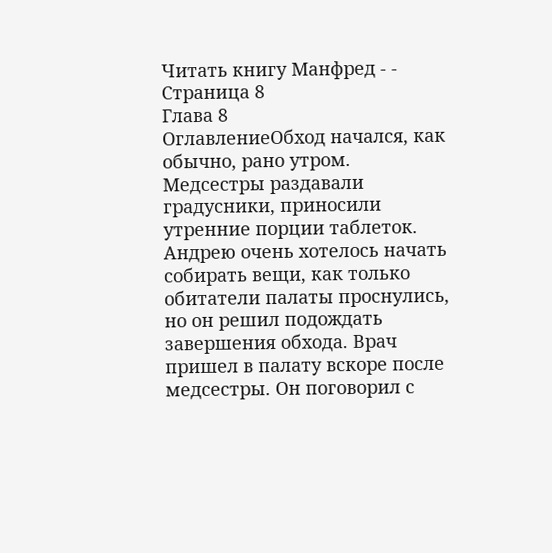Читать книгу Манфред - - Страница 8
Глава 8
ОглавлениеОбход начался, как обычно, рано утром. Медсестры раздавали градусники, приносили утренние порции таблеток. Андрею очень хотелось начать собирать вещи, как только обитатели палаты проснулись, но он решил подождать завершения обхода. Врач пришел в палату вскоре после медсестры. Он поговорил с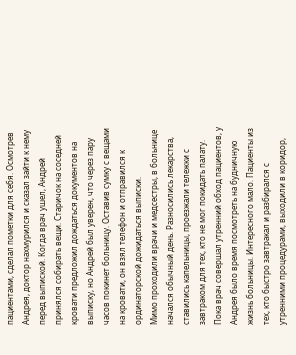пациентами, сделал пометки для себя. Осмотрев Андрея, доктор нахмурился и сказал зайти к нему перед выпиской. Когда врач ушел, Андрей принялся собирать вещи. Старичок на соседней кровати предложил дождаться документов на выписку, но Андрей был уверен, что через пару часов покинет больницу. Оставив сумку с вещами на кровати, он взял телефон и отправился к ординаторской дожидаться выписки.
Мимо проходили врачи и медсестры, в больнице начался обычный день. Разносились лекарства, ставились капельницы, проезжали тележки с завтраком для тех, кто не мог покидать палату. Пока врач совершал утренний обход пациентов, у Андрея было время посмотреть на будничную жизнь больницы. Интересного мало. Пациенты из тех, кто быстро завтракал и разбирался с утренними процедурами, выходили в коридор,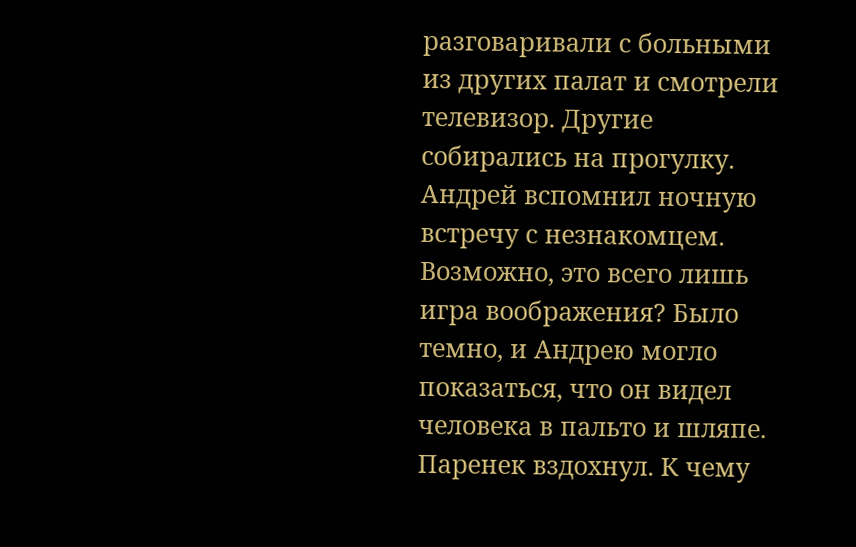разговаривали с больными из других палат и смотрели телевизор. Другие собирались на прогулку.
Андрей вспомнил ночную встречу с незнакомцем. Возможно, это всего лишь игра воображения? Было темно, и Андрею могло показаться, что он видел человека в пальто и шляпе. Паренек вздохнул. К чему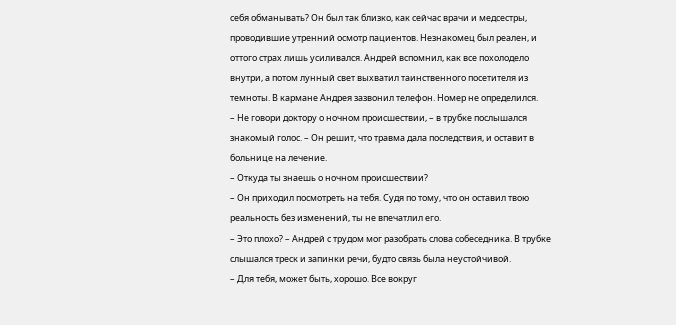себя обманывать? Он был так близко, как сейчас врачи и медсестры, проводившие утренний осмотр пациентов. Незнакомец был реален, и оттого страх лишь усиливался. Андрей вспомнил, как все похолодело внутри, а потом лунный свет выхватил таинственного посетителя из темноты. В кармане Андрея зазвонил телефон. Номер не определился.
– Не говори доктору о ночном происшествии, – в трубке послышался знакомый голос. – Он решит, что травма дала последствия, и оставит в больнице на лечение.
– Откуда ты знаешь о ночном происшествии?
– Он приходил посмотреть на тебя. Судя по тому, что он оставил твою реальность без изменений, ты не впечатлил его.
– Это плохо? – Андрей с трудом мог разобрать слова собеседника. В трубке слышался треск и запинки речи, будто связь была неустойчивой.
– Для тебя, может быть, хорошо. Все вокруг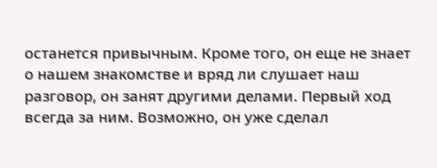останется привычным. Кроме того, он еще не знает о нашем знакомстве и вряд ли слушает наш разговор, он занят другими делами. Первый ход всегда за ним. Возможно, он уже сделал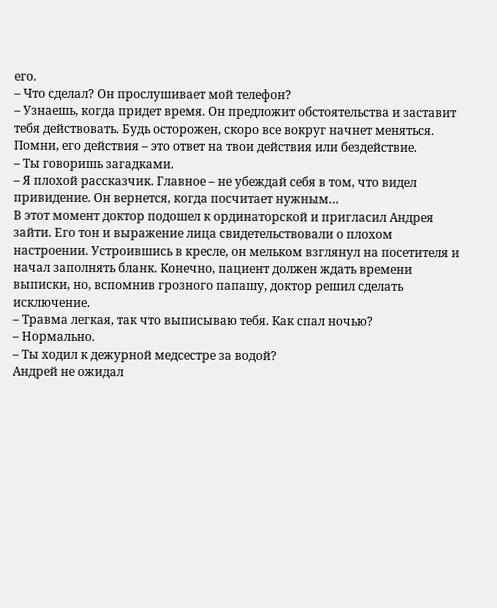его.
– Что сделал? Он прослушивает мой телефон?
– Узнаешь, когда придет время. Он предложит обстоятельства и заставит тебя действовать. Будь осторожен, скоро все вокруг начнет меняться. Помни, его действия – это ответ на твои действия или бездействие.
– Ты говоришь загадками.
– Я плохой рассказчик. Главное – не убеждай себя в том, что видел привидение. Он вернется, когда посчитает нужным…
В этот момент доктор подошел к ординаторской и пригласил Андрея зайти. Его тон и выражение лица свидетельствовали о плохом настроении. Устроившись в кресле, он мельком взглянул на посетителя и начал заполнять бланк. Конечно, пациент должен ждать времени выписки, но, вспомнив грозного папашу, доктор решил сделать исключение.
– Травма легкая, так что выписываю тебя. Как спал ночью?
– Нормально.
– Ты ходил к дежурной медсестре за водой?
Андрей не ожидал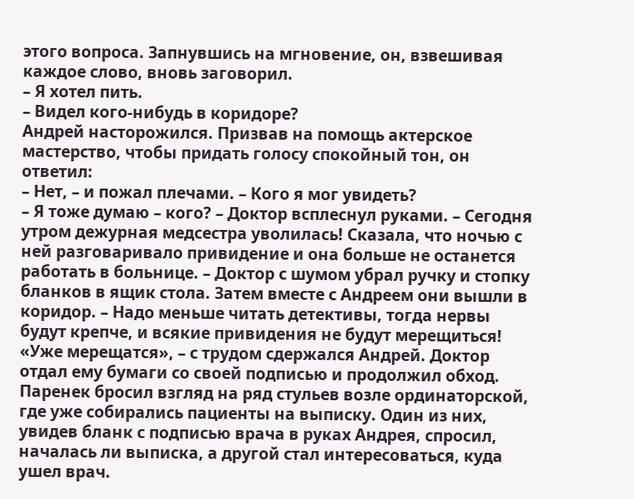этого вопроса. Запнувшись на мгновение, он, взвешивая каждое слово, вновь заговорил.
– Я хотел пить.
– Видел кого-нибудь в коридоре?
Андрей насторожился. Призвав на помощь актерское мастерство, чтобы придать голосу спокойный тон, он ответил:
– Нет, – и пожал плечами. – Кого я мог увидеть?
– Я тоже думаю – кого? – Доктор всплеснул руками. – Сегодня утром дежурная медсестра уволилась! Сказала, что ночью с ней разговаривало привидение и она больше не останется работать в больнице. – Доктор с шумом убрал ручку и стопку бланков в ящик стола. Затем вместе с Андреем они вышли в коридор. – Надо меньше читать детективы, тогда нервы будут крепче, и всякие привидения не будут мерещиться!
«Уже мерещатся», – с трудом сдержался Андрей. Доктор отдал ему бумаги со своей подписью и продолжил обход. Паренек бросил взгляд на ряд стульев возле ординаторской, где уже собирались пациенты на выписку. Один из них, увидев бланк с подписью врача в руках Андрея, спросил, началась ли выписка, а другой стал интересоваться, куда ушел врач.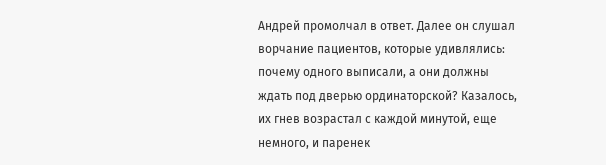Андрей промолчал в ответ. Далее он слушал ворчание пациентов, которые удивлялись: почему одного выписали, а они должны ждать под дверью ординаторской? Казалось, их гнев возрастал с каждой минутой, еще немного, и паренек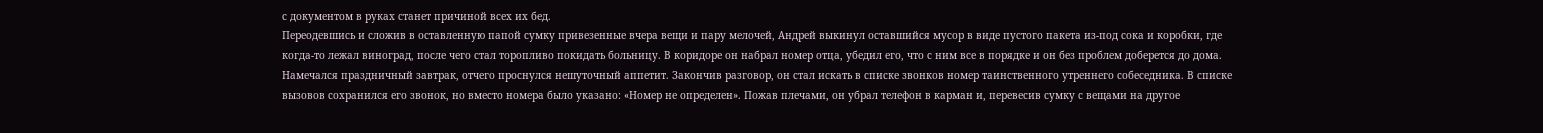с документом в руках станет причиной всех их бед.
Переодевшись и сложив в оставленную папой сумку привезенные вчера вещи и пару мелочей, Андрей выкинул оставшийся мусор в виде пустого пакета из-под сока и коробки, где когда-то лежал виноград, после чего стал торопливо покидать больницу. В коридоре он набрал номер отца, убедил его, что с ним все в порядке и он без проблем доберется до дома. Намечался праздничный завтрак, отчего проснулся нешуточный аппетит. Закончив разговор, он стал искать в списке звонков номер таинственного утреннего собеседника. В списке вызовов сохранился его звонок, но вместо номера было указано: «Номер не определен». Пожав плечами, он убрал телефон в карман и, перевесив сумку с вещами на другое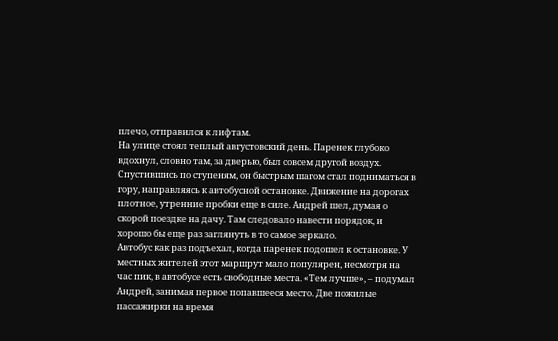плечо, отправился к лифтам.
На улице стоял теплый августовский день. Паренек глубоко вдохнул, словно там, за дверью, был совсем другой воздух. Спустившись по ступеням, он быстрым шагом стал подниматься в гору, направляясь к автобусной остановке. Движение на дорогах плотное, утренние пробки еще в силе. Андрей шел, думая о скорой поездке на дачу. Там следовало навести порядок, и хорошо бы еще раз заглянуть в то самое зеркало.
Автобус как раз подъехал, когда паренек подошел к остановке. У местных жителей этот маршрут мало популярен, несмотря на час пик, в автобусе есть свободные места. «Тем лучше», – подумал Андрей, занимая первое попавшееся место. Две пожилые пассажирки на время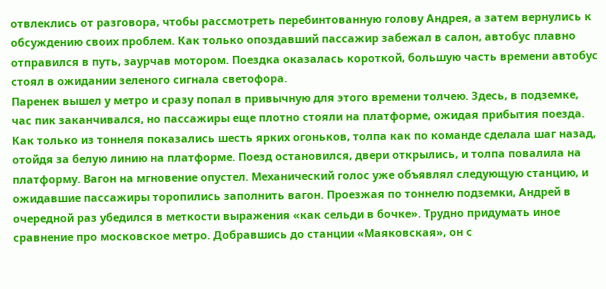отвлеклись от разговора, чтобы рассмотреть перебинтованную голову Андрея, а затем вернулись к обсуждению своих проблем. Как только опоздавший пассажир забежал в салон, автобус плавно отправился в путь, заурчав мотором. Поездка оказалась короткой, большую часть времени автобус стоял в ожидании зеленого сигнала светофора.
Паренек вышел у метро и сразу попал в привычную для этого времени толчею. Здесь, в подземке, час пик заканчивался, но пассажиры еще плотно стояли на платформе, ожидая прибытия поезда. Как только из тоннеля показались шесть ярких огоньков, толпа как по команде сделала шаг назад, отойдя за белую линию на платформе. Поезд остановился, двери открылись, и толпа повалила на платформу. Вагон на мгновение опустел. Механический голос уже объявлял следующую станцию, и ожидавшие пассажиры торопились заполнить вагон. Проезжая по тоннелю подземки, Андрей в очередной раз убедился в меткости выражения «как сельди в бочке». Трудно придумать иное сравнение про московское метро. Добравшись до станции «Маяковская», он с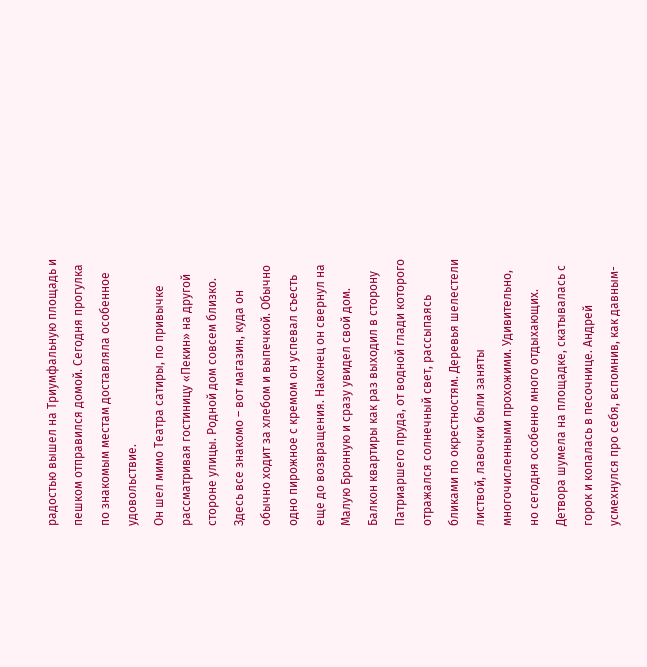радостью вышел на Триумфальную площадь и пешком отправился домой. Сегодня прогулка по знакомым местам доставляла особенное удовольствие.
Он шел мимо Театра сатиры, по привычке рассматривая гостиницу «Пекин» на другой стороне улицы. Родной дом совсем близко. Здесь все знакомо – вот магазин, куда он обычно ходит за хлебом и выпечкой. Обычно одно пирожное с кремом он успевал съесть еще до возвращения. Наконец он свернул на Малую Бронную и сразу увидел свой дом. Балкон квартиры как раз выходил в сторону Патриаршего пруда, от водной глади которого отражался солнечный свет, рассыпаясь бликами по окрестностям. Деревья шелестели листвой, лавочки были заняты многочисленными прохожими. Удивительно, но сегодня особенно много отдыхающих. Детвора шумела на площадке, скатывалась с горок и копалась в песочнице. Андрей усмехнулся про себя, вспомнив, как давным-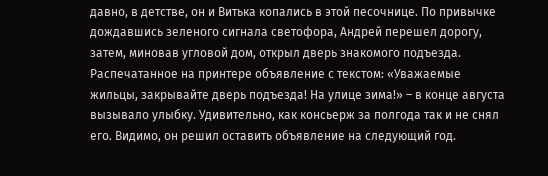давно, в детстве, он и Витька копались в этой песочнице. По привычке дождавшись зеленого сигнала светофора, Андрей перешел дорогу, затем, миновав угловой дом, открыл дверь знакомого подъезда. Распечатанное на принтере объявление с текстом: «Уважаемые жильцы, закрывайте дверь подъезда! На улице зима!» – в конце августа вызывало улыбку. Удивительно, как консьерж за полгода так и не снял его. Видимо, он решил оставить объявление на следующий год.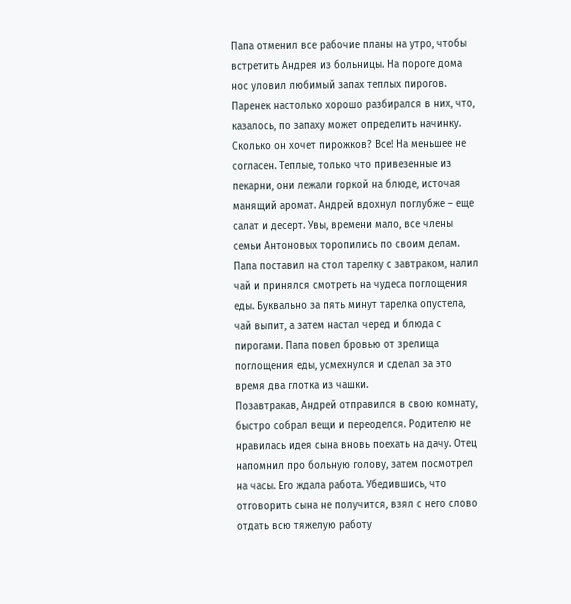Папа отменил все рабочие планы на утро, чтобы встретить Андрея из больницы. На пороге дома нос уловил любимый запах теплых пирогов. Паренек настолько хорошо разбирался в них, что, казалось, по запаху может определить начинку. Сколько он хочет пирожков? Все! На меньшее не согласен. Теплые, только что привезенные из пекарни, они лежали горкой на блюде, источая манящий аромат. Андрей вдохнул поглубже – еще салат и десерт. Увы, времени мало, все члены семьи Антоновых торопились по своим делам. Папа поставил на стол тарелку с завтраком, налил чай и принялся смотреть на чудеса поглощения еды. Буквально за пять минут тарелка опустела, чай выпит, а затем настал черед и блюда с пирогами. Папа повел бровью от зрелища поглощения еды, усмехнулся и сделал за это время два глотка из чашки.
Позавтракав, Андрей отправился в свою комнату, быстро собрал вещи и переоделся. Родителю не нравилась идея сына вновь поехать на дачу. Отец напомнил про больную голову, затем посмотрел на часы. Его ждала работа. Убедившись, что отговорить сына не получится, взял с него слово отдать всю тяжелую работу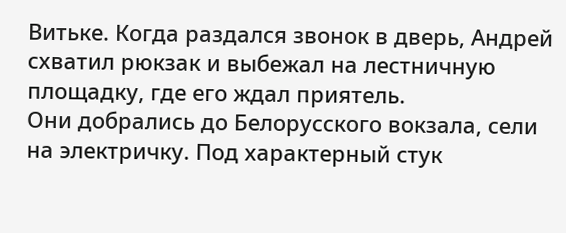Витьке. Когда раздался звонок в дверь, Андрей схватил рюкзак и выбежал на лестничную площадку, где его ждал приятель.
Они добрались до Белорусского вокзала, сели на электричку. Под характерный стук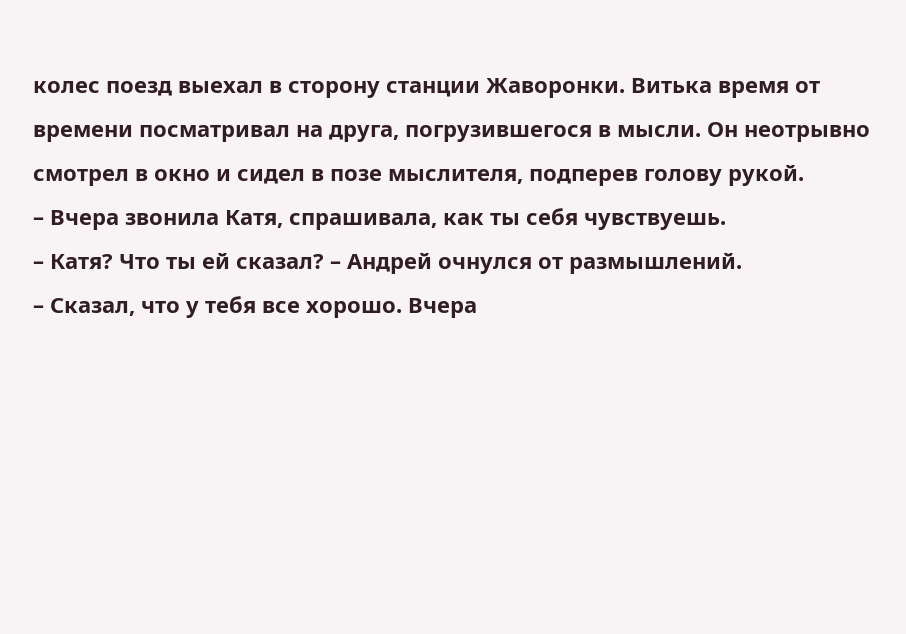колес поезд выехал в сторону станции Жаворонки. Витька время от времени посматривал на друга, погрузившегося в мысли. Он неотрывно смотрел в окно и сидел в позе мыслителя, подперев голову рукой.
– Вчера звонила Катя, спрашивала, как ты себя чувствуешь.
– Катя? Что ты ей сказал? – Андрей очнулся от размышлений.
– Сказал, что у тебя все хорошо. Вчера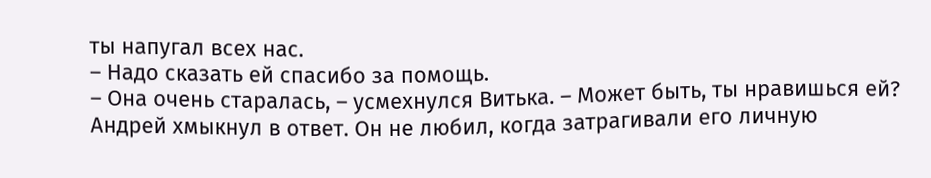ты напугал всех нас.
– Надо сказать ей спасибо за помощь.
– Она очень старалась, – усмехнулся Витька. – Может быть, ты нравишься ей?
Андрей хмыкнул в ответ. Он не любил, когда затрагивали его личную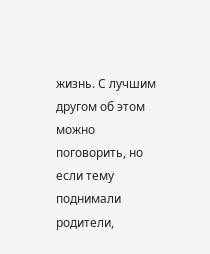жизнь. С лучшим другом об этом можно поговорить, но если тему поднимали родители,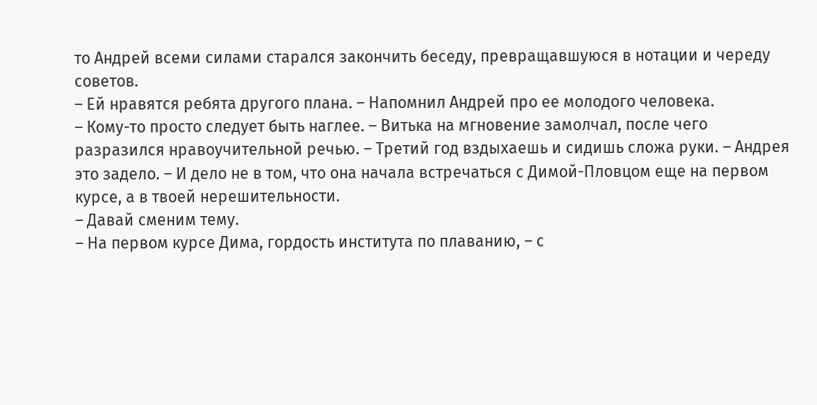то Андрей всеми силами старался закончить беседу, превращавшуюся в нотации и череду советов.
– Ей нравятся ребята другого плана. – Напомнил Андрей про ее молодого человека.
– Кому-то просто следует быть наглее. – Витька на мгновение замолчал, после чего разразился нравоучительной речью. – Третий год вздыхаешь и сидишь сложа руки. – Андрея это задело. – И дело не в том, что она начала встречаться с Димой-Пловцом еще на первом курсе, а в твоей нерешительности.
– Давай сменим тему.
– На первом курсе Дима, гордость института по плаванию, – с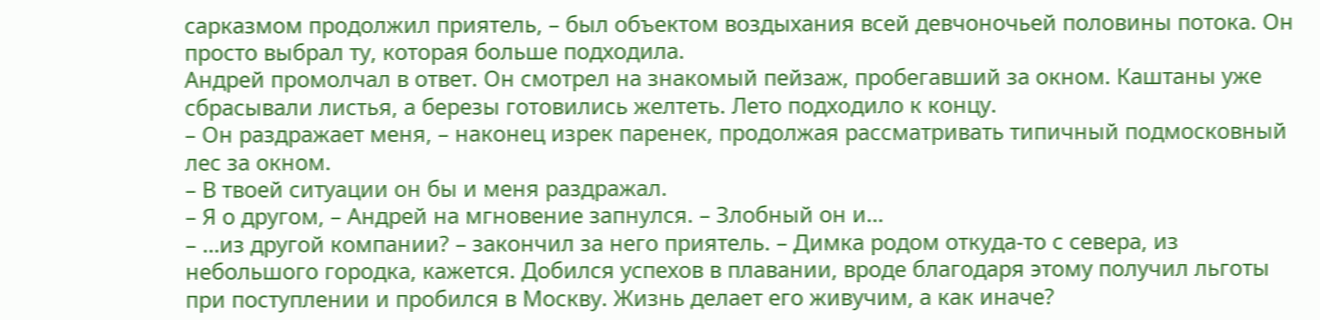сарказмом продолжил приятель, – был объектом воздыхания всей девчоночьей половины потока. Он просто выбрал ту, которая больше подходила.
Андрей промолчал в ответ. Он смотрел на знакомый пейзаж, пробегавший за окном. Каштаны уже сбрасывали листья, а березы готовились желтеть. Лето подходило к концу.
– Он раздражает меня, – наконец изрек паренек, продолжая рассматривать типичный подмосковный лес за окном.
– В твоей ситуации он бы и меня раздражал.
– Я о другом, – Андрей на мгновение запнулся. – Злобный он и…
– …из другой компании? – закончил за него приятель. – Димка родом откуда-то с севера, из небольшого городка, кажется. Добился успехов в плавании, вроде благодаря этому получил льготы при поступлении и пробился в Москву. Жизнь делает его живучим, а как иначе?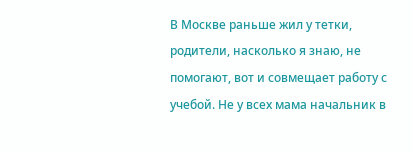В Москве раньше жил у тетки, родители, насколько я знаю, не помогают, вот и совмещает работу с учебой. Не у всех мама начальник в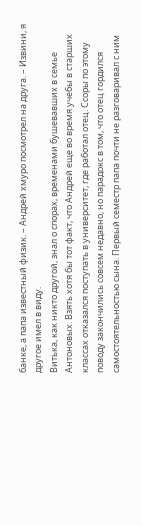банке, а папа известный физик. – Андрей хмуро посмотрел на друга. – Извини, я другое имел в виду.
Витька, как никто другой, знал о спорах, временами бушевавших в семье Антоновых. Взять хотя бы тот факт, что Андрей еще во время учебы в старших классах отказался поступать в университет, где работал отец. Ссоры по этому поводу закончились совсем недавно, но парадокс в том, что отец гордился самостоятельностью сына. Первый семестр папа почти не разговаривал с ним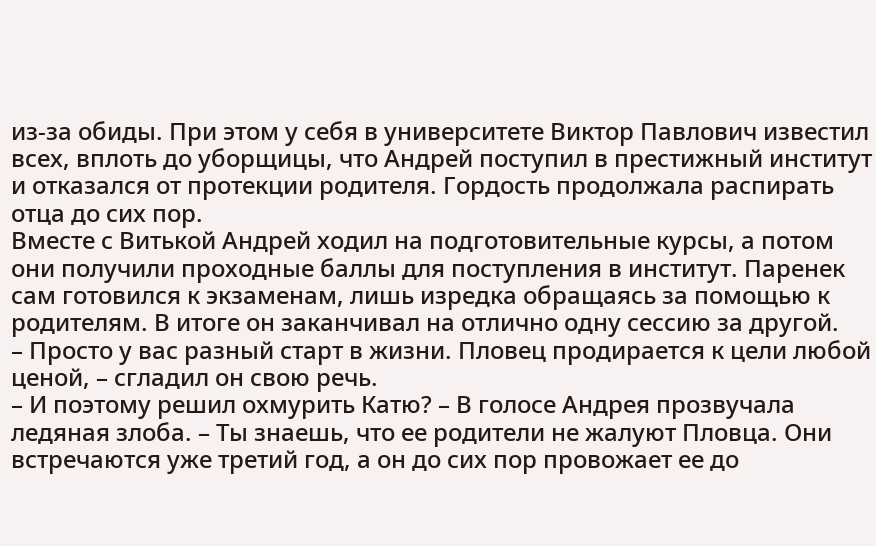из-за обиды. При этом у себя в университете Виктор Павлович известил всех, вплоть до уборщицы, что Андрей поступил в престижный институт и отказался от протекции родителя. Гордость продолжала распирать отца до сих пор.
Вместе с Витькой Андрей ходил на подготовительные курсы, а потом они получили проходные баллы для поступления в институт. Паренек сам готовился к экзаменам, лишь изредка обращаясь за помощью к родителям. В итоге он заканчивал на отлично одну сессию за другой.
– Просто у вас разный старт в жизни. Пловец продирается к цели любой ценой, – сгладил он свою речь.
– И поэтому решил охмурить Катю? – В голосе Андрея прозвучала ледяная злоба. – Ты знаешь, что ее родители не жалуют Пловца. Они встречаются уже третий год, а он до сих пор провожает ее до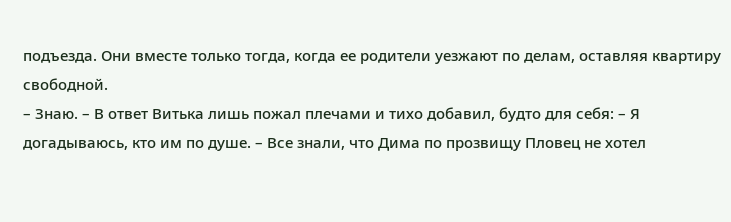подъезда. Они вместе только тогда, когда ее родители уезжают по делам, оставляя квартиру свободной.
– Знаю. – В ответ Витька лишь пожал плечами и тихо добавил, будто для себя: – Я догадываюсь, кто им по душе. – Все знали, что Дима по прозвищу Пловец не хотел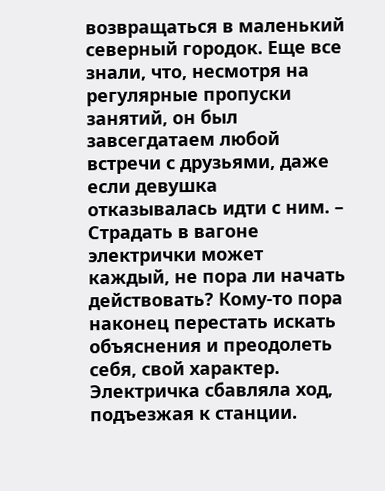возвращаться в маленький северный городок. Еще все знали, что, несмотря на регулярные пропуски занятий, он был завсегдатаем любой встречи с друзьями, даже если девушка отказывалась идти с ним. – Страдать в вагоне электрички может каждый, не пора ли начать действовать? Кому-то пора наконец перестать искать объяснения и преодолеть себя, свой характер.
Электричка сбавляла ход, подъезжая к станции.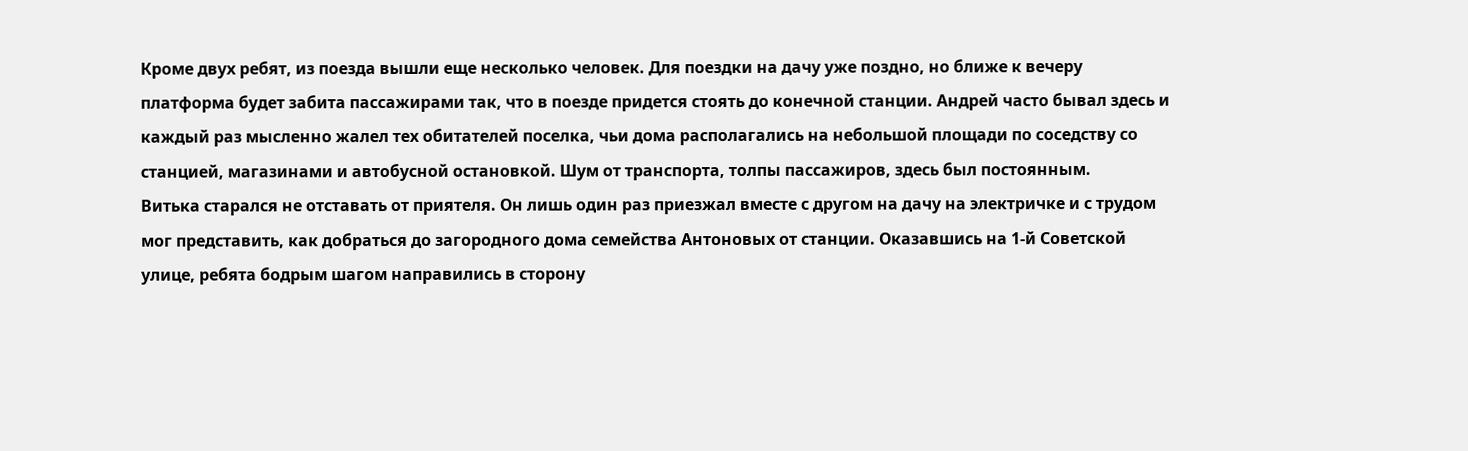Кроме двух ребят, из поезда вышли еще несколько человек. Для поездки на дачу уже поздно, но ближе к вечеру платформа будет забита пассажирами так, что в поезде придется стоять до конечной станции. Андрей часто бывал здесь и каждый раз мысленно жалел тех обитателей поселка, чьи дома располагались на небольшой площади по соседству со станцией, магазинами и автобусной остановкой. Шум от транспорта, толпы пассажиров, здесь был постоянным.
Витька старался не отставать от приятеля. Он лишь один раз приезжал вместе с другом на дачу на электричке и с трудом мог представить, как добраться до загородного дома семейства Антоновых от станции. Оказавшись на 1-й Советской улице, ребята бодрым шагом направились в сторону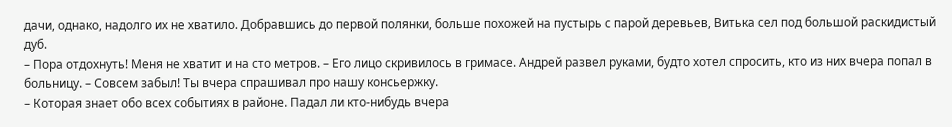дачи, однако, надолго их не хватило. Добравшись до первой полянки, больше похожей на пустырь с парой деревьев, Витька сел под большой раскидистый дуб.
– Пора отдохнуть! Меня не хватит и на сто метров. – Его лицо скривилось в гримасе. Андрей развел руками, будто хотел спросить, кто из них вчера попал в больницу. – Совсем забыл! Ты вчера спрашивал про нашу консьержку.
– Которая знает обо всех событиях в районе. Падал ли кто-нибудь вчера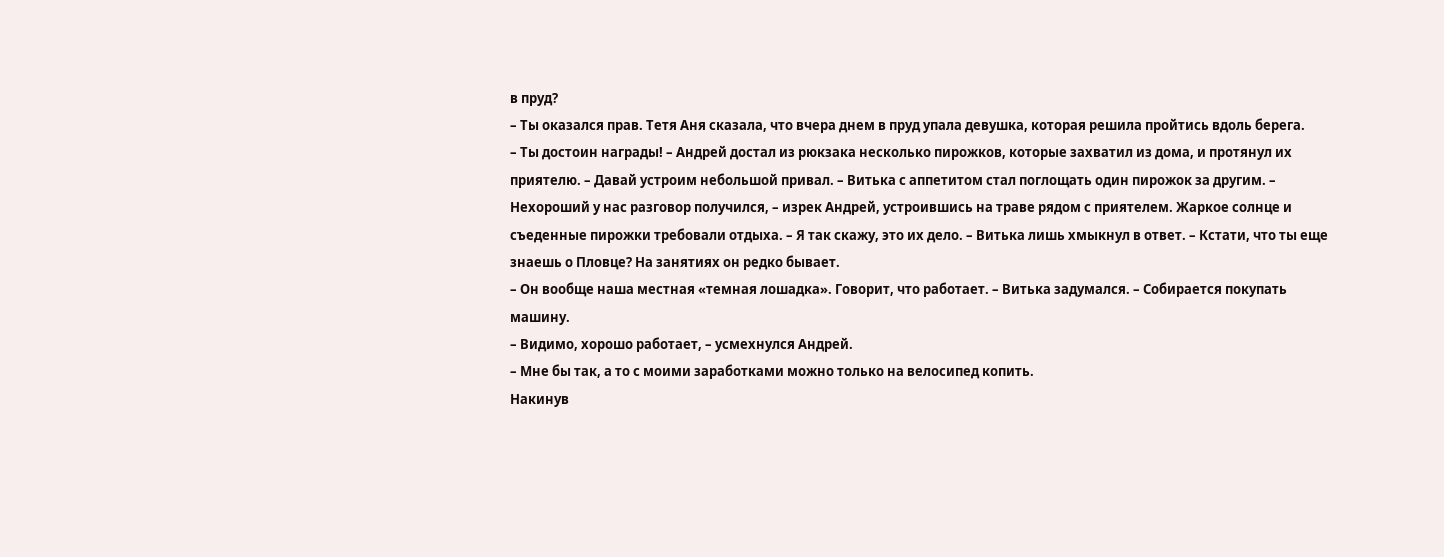в пруд?
– Ты оказался прав. Тетя Аня сказала, что вчера днем в пруд упала девушка, которая решила пройтись вдоль берега.
– Ты достоин награды! – Андрей достал из рюкзака несколько пирожков, которые захватил из дома, и протянул их приятелю. – Давай устроим небольшой привал. – Витька с аппетитом стал поглощать один пирожок за другим. – Нехороший у нас разговор получился, – изрек Андрей, устроившись на траве рядом с приятелем. Жаркое солнце и съеденные пирожки требовали отдыха. – Я так скажу, это их дело. – Витька лишь хмыкнул в ответ. – Кстати, что ты еще знаешь о Пловце? На занятиях он редко бывает.
– Он вообще наша местная «темная лошадка». Говорит, что работает. – Витька задумался. – Собирается покупать машину.
– Видимо, хорошо работает, – усмехнулся Андрей.
– Мне бы так, а то с моими заработками можно только на велосипед копить.
Накинув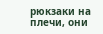рюкзаки на плечи, они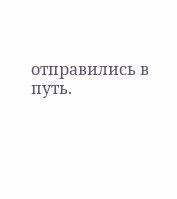отправились в путь.